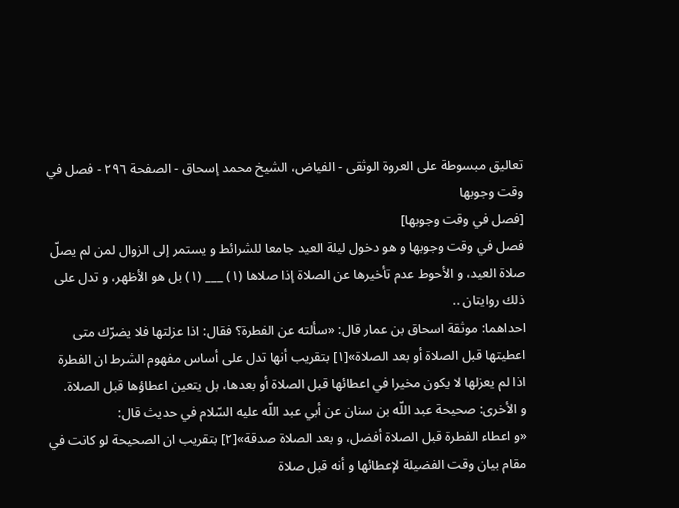تعاليق مبسوطة على العروة الوثقى - الفياض، الشيخ محمد إسحاق - الصفحة ٢٩٦ - فصل في وقت وجوبها
[فصل في وقت وجوبها]
فصل في وقت وجوبها و هو دخول ليلة العيد جامعا للشرائط و يستمر إلى الزوال لمن لم يصلّ صلاة العيد، و الأحوط عدم تأخيرها عن الصلاة إذا صلاها (١) ___ (١) بل هو الأظهر، و تدل على ذلك روايتان ..
احداهما: موثقة اسحاق بن عمار قال: «سألته عن الفطرة؟ فقال: اذا عزلتها فلا يضرّك متى اعطيتها قبل الصلاة أو بعد الصلاة»[١] بتقريب أنها تدل على أساس مفهوم الشرط ان الفطرة اذا لم يعزلها لا يكون مخيرا في اعطائها قبل الصلاة أو بعدها، بل يتعين اعطاؤها قبل الصلاة.
و الأخرى: صحيحة عبد اللّه بن سنان عن أبي عبد اللّه عليه السّلام في حديث قال:
«و اعطاء الفطرة قبل الصلاة أفضل، و بعد الصلاة صدقة»[٢] بتقريب ان الصحيحة لو كانت في مقام بيان وقت الفضيلة لإعطائها و أنه قبل صلاة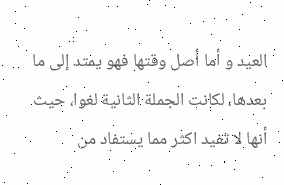العيد و أما أصل وقتها فهو يمتد إلى ما بعدها، لكانت الجملة الثانية لغوا، حيث أنها لا تفيد اكثر مما يستفاد من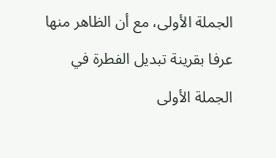الجملة الأولى، مع أن الظاهر منها عرفا بقرينة تبديل الفطرة في الجملة الأولى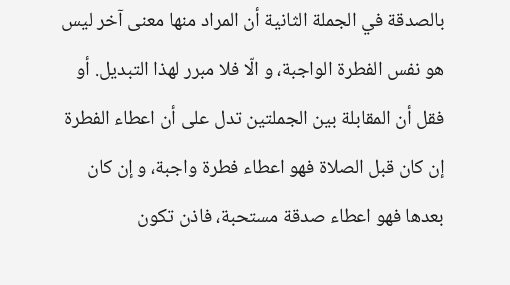بالصدقة في الجملة الثانية أن المراد منها معنى آخر ليس هو نفس الفطرة الواجبة، و الّا فلا مبرر لهذا التبديل. أو فقل أن المقابلة بين الجملتين تدل على أن اعطاء الفطرة إن كان قبل الصلاة فهو اعطاء فطرة واجبة، و إن كان بعدها فهو اعطاء صدقة مستحبة، فاذن تكون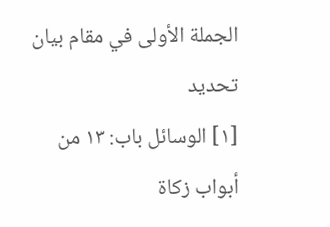الجملة الأولى في مقام بيان تحديد
[١] الوسائل باب: ١٣ من أبواب زكاة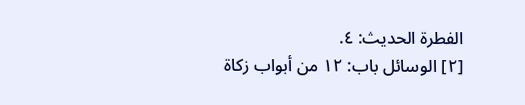الفطرة الحديث: ٤.
[٢] الوسائل باب: ١٢ من أبواب زكاة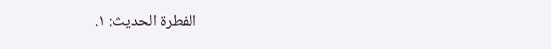الفطرة الحديث: ١.